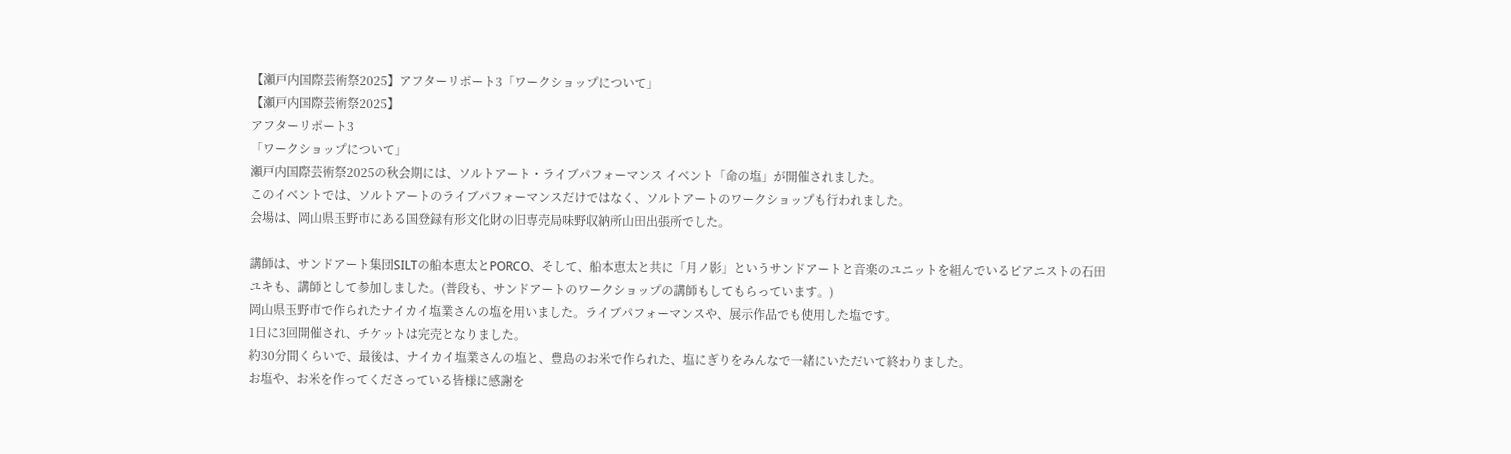【瀬戸内国際芸術祭2025】アフターリポート3「ワークショップについて」
【瀬戸内国際芸術祭2025】
アフターリポート3
「ワークショップについて」
瀬戸内国際芸術祭2025の秋会期には、ソルトアート・ライブパフォーマンス イベント「命の塩」が開催されました。
このイベントでは、ソルトアートのライブパフォーマンスだけではなく、ソルトアートのワークショップも行われました。
会場は、岡山県玉野市にある国登録有形文化財の旧専売局味野収納所山田出張所でした。

講師は、サンドアート集団SILTの船本恵太とPORCO、そして、船本恵太と共に「月ノ影」というサンドアートと音楽のユニットを組んでいるピアニストの石田ユキも、講師として参加しました。(普段も、サンドアートのワークショップの講師もしてもらっています。)
岡山県玉野市で作られたナイカイ塩業さんの塩を用いました。ライブパフォーマンスや、展示作品でも使用した塩です。
1日に3回開催され、チケットは完売となりました。
約30分間くらいで、最後は、ナイカイ塩業さんの塩と、豊島のお米で作られた、塩にぎりをみんなで一緒にいただいて終わりました。
お塩や、お米を作ってくださっている皆様に感謝を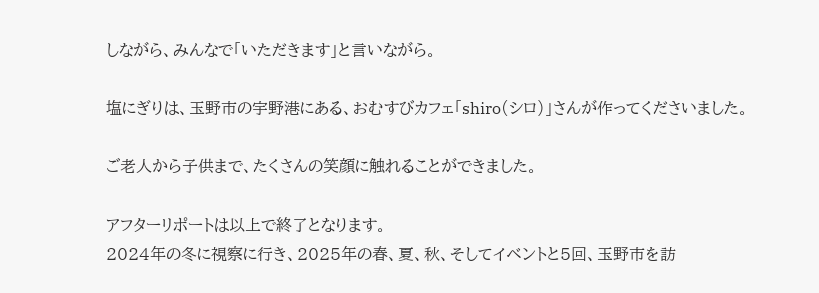しながら、みんなで「いただきます」と言いながら。

塩にぎりは、玉野市の宇野港にある、おむすびカフェ「shiro(シロ)」さんが作ってくださいました。

ご老人から子供まで、たくさんの笑顔に触れることができました。

アフターリポートは以上で終了となります。
2024年の冬に視察に行き、2025年の春、夏、秋、そしてイベントと5回、玉野市を訪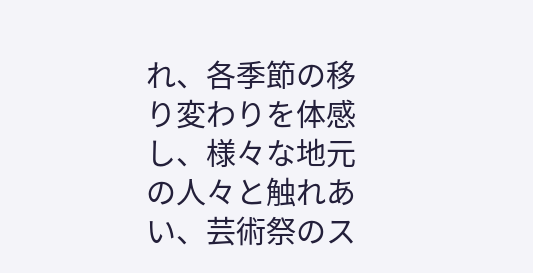れ、各季節の移り変わりを体感し、様々な地元の人々と触れあい、芸術祭のス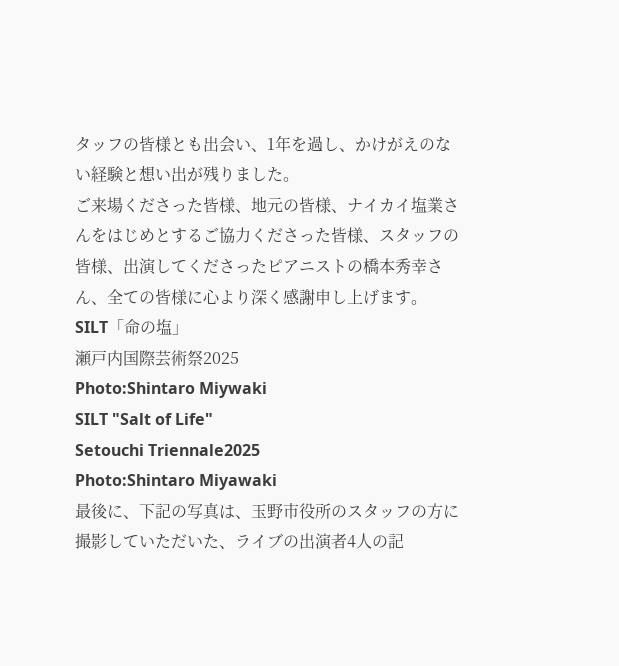タッフの皆様とも出会い、1年を過し、かけがえのない経験と想い出が残りました。
ご来場くださった皆様、地元の皆様、ナイカイ塩業さんをはじめとするご協力くださった皆様、スタッフの皆様、出演してくださったピアニストの橋本秀幸さん、全ての皆様に心より深く感謝申し上げます。
SILT「命の塩」
瀬戸内国際芸術祭2025
Photo:Shintaro Miywaki
SILT "Salt of Life"
Setouchi Triennale2025
Photo:Shintaro Miyawaki
最後に、下記の写真は、玉野市役所のスタッフの方に撮影していただいた、ライブの出演者4人の記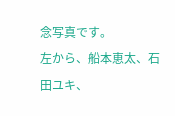念写真です。
左から、船本恵太、石田ユキ、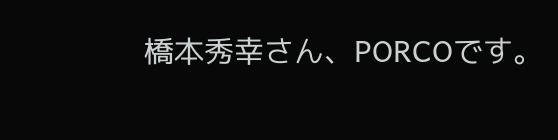橋本秀幸さん、PORCOです。